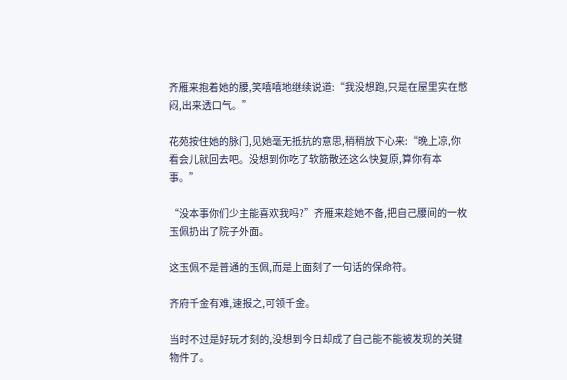齐雁来抱着她的腰,笑嘻嘻地继续说道:“我没想跑,只是在屋里实在憋闷,出来透口气。”

花苑按住她的脉门,见她毫无抵抗的意思,稍稍放下心来:“晚上凉,你看会儿就回去吧。没想到你吃了软筋散还这么快复原,算你有本事。”

“没本事你们少主能喜欢我吗?”齐雁来趁她不备,把自己腰间的一枚玉佩扔出了院子外面。

这玉佩不是普通的玉佩,而是上面刻了一句话的保命符。

齐府千金有难,速报之,可领千金。

当时不过是好玩才刻的,没想到今日却成了自己能不能被发现的关键物件了。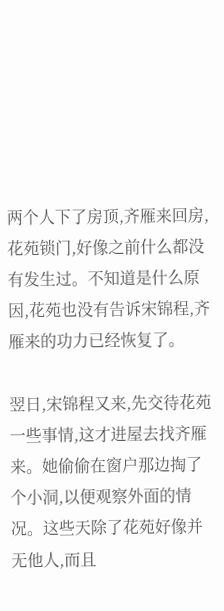两个人下了房顶,齐雁来回房,花苑锁门,好像之前什么都没有发生过。不知道是什么原因,花苑也没有告诉宋锦程,齐雁来的功力已经恢复了。

翌日,宋锦程又来,先交待花苑一些事情,这才进屋去找齐雁来。她偷偷在窗户那边掏了个小洞,以便观察外面的情况。这些天除了花苑好像并无他人,而且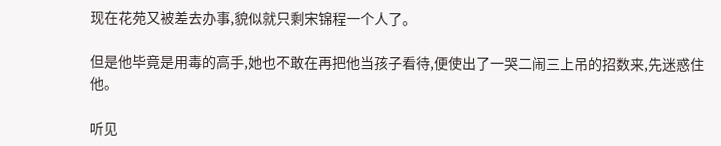现在花苑又被差去办事,貌似就只剩宋锦程一个人了。

但是他毕竟是用毒的高手,她也不敢在再把他当孩子看待,便使出了一哭二闹三上吊的招数来,先迷惑住他。

听见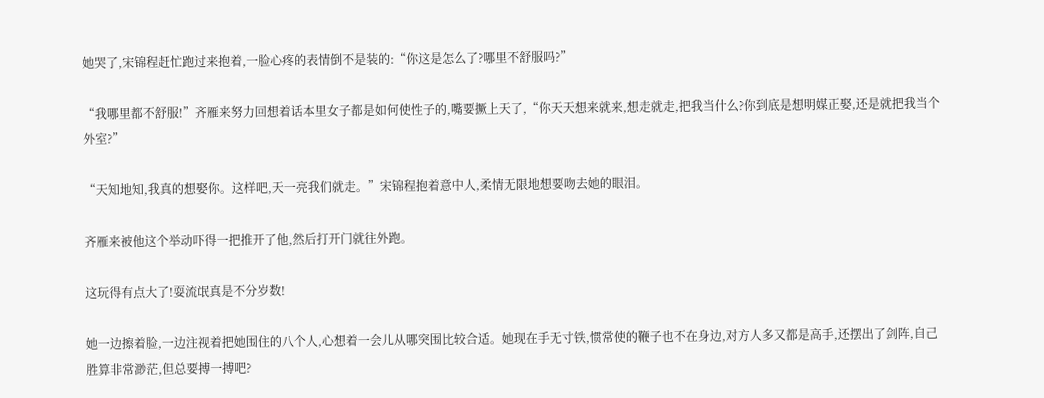她哭了,宋锦程赶忙跑过来抱着,一脸心疼的表情倒不是装的:“你这是怎么了?哪里不舒服吗?”

“我哪里都不舒服!”齐雁来努力回想着话本里女子都是如何使性子的,嘴要撅上天了,“你天天想来就来,想走就走,把我当什么?你到底是想明媒正娶,还是就把我当个外室?”

“天知地知,我真的想娶你。这样吧,天一亮我们就走。”宋锦程抱着意中人,柔情无限地想要吻去她的眼泪。

齐雁来被他这个举动吓得一把推开了他,然后打开门就往外跑。

这玩得有点大了!耍流氓真是不分岁数!

她一边擦着脸,一边注视着把她围住的八个人,心想着一会儿从哪突围比较合适。她现在手无寸铁,惯常使的鞭子也不在身边,对方人多又都是高手,还摆出了剑阵,自己胜算非常渺茫,但总要搏一搏吧?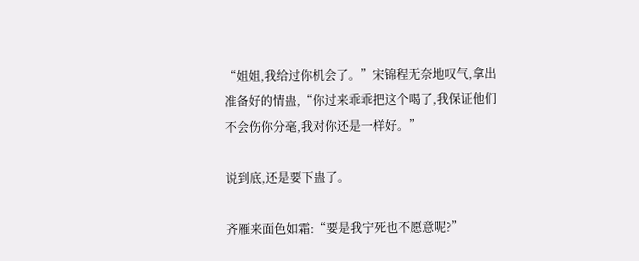“姐姐,我给过你机会了。”宋锦程无奈地叹气,拿出准备好的情蛊,“你过来乖乖把这个喝了,我保证他们不会伤你分毫,我对你还是一样好。”

说到底,还是要下蛊了。

齐雁来面色如霜:“要是我宁死也不愿意呢?”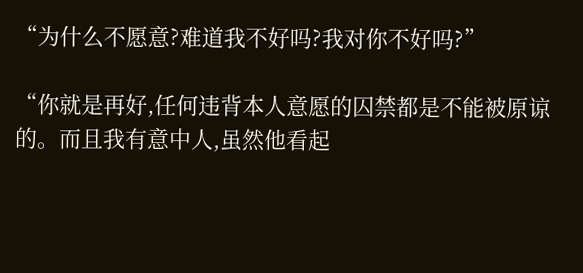“为什么不愿意?难道我不好吗?我对你不好吗?”

“你就是再好,任何违背本人意愿的囚禁都是不能被原谅的。而且我有意中人,虽然他看起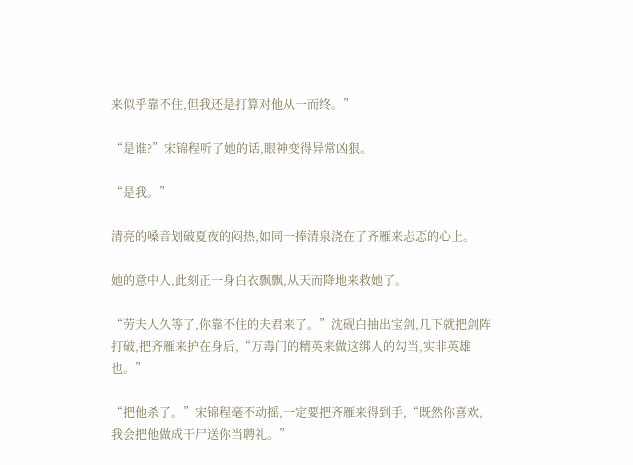来似乎靠不住,但我还是打算对他从一而终。”

“是谁?”宋锦程听了她的话,眼神变得异常凶狠。

“是我。”

清亮的嗓音划破夏夜的闷热,如同一捧清泉浇在了齐雁来忐忑的心上。

她的意中人,此刻正一身白衣飘飘,从天而降地来救她了。

“劳夫人久等了,你靠不住的夫君来了。”沈砚白抽出宝剑,几下就把剑阵打破,把齐雁来护在身后,“万毒门的精英来做这绑人的勾当,实非英雄也。”

“把他杀了。”宋锦程毫不动摇,一定要把齐雁来得到手,“既然你喜欢,我会把他做成干尸送你当聘礼。”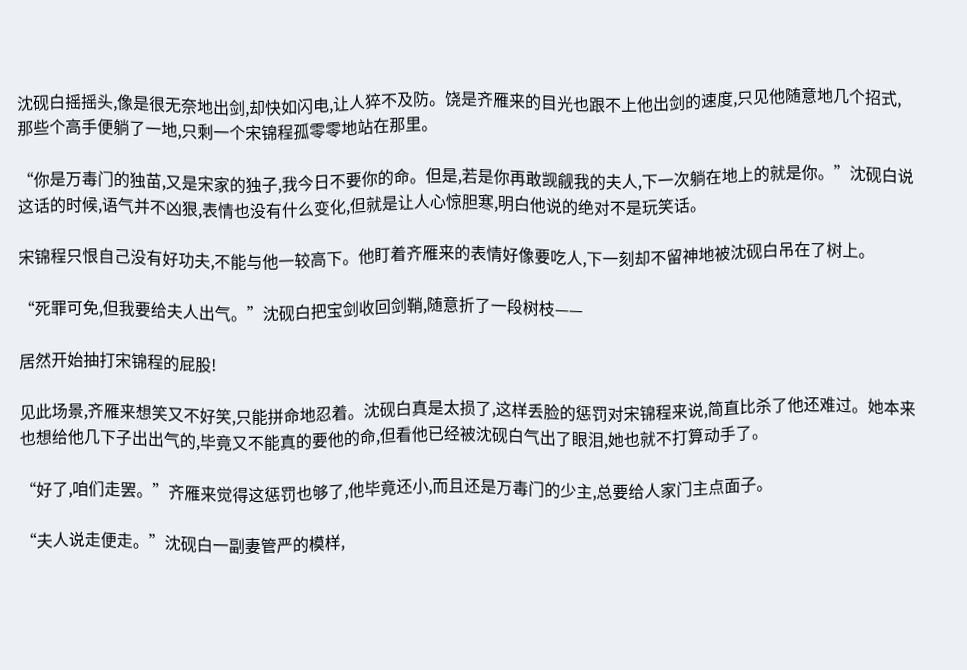沈砚白摇摇头,像是很无奈地出剑,却快如闪电,让人猝不及防。饶是齐雁来的目光也跟不上他出剑的速度,只见他随意地几个招式,那些个高手便躺了一地,只剩一个宋锦程孤零零地站在那里。

“你是万毒门的独苗,又是宋家的独子,我今日不要你的命。但是,若是你再敢觊觎我的夫人,下一次躺在地上的就是你。”沈砚白说这话的时候,语气并不凶狠,表情也没有什么变化,但就是让人心惊胆寒,明白他说的绝对不是玩笑话。

宋锦程只恨自己没有好功夫,不能与他一较高下。他盯着齐雁来的表情好像要吃人,下一刻却不留神地被沈砚白吊在了树上。

“死罪可免,但我要给夫人出气。”沈砚白把宝剑收回剑鞘,随意折了一段树枝——

居然开始抽打宋锦程的屁股!

见此场景,齐雁来想笑又不好笑,只能拼命地忍着。沈砚白真是太损了,这样丢脸的惩罚对宋锦程来说,简直比杀了他还难过。她本来也想给他几下子出出气的,毕竟又不能真的要他的命,但看他已经被沈砚白气出了眼泪,她也就不打算动手了。

“好了,咱们走罢。”齐雁来觉得这惩罚也够了,他毕竟还小,而且还是万毒门的少主,总要给人家门主点面子。

“夫人说走便走。”沈砚白一副妻管严的模样,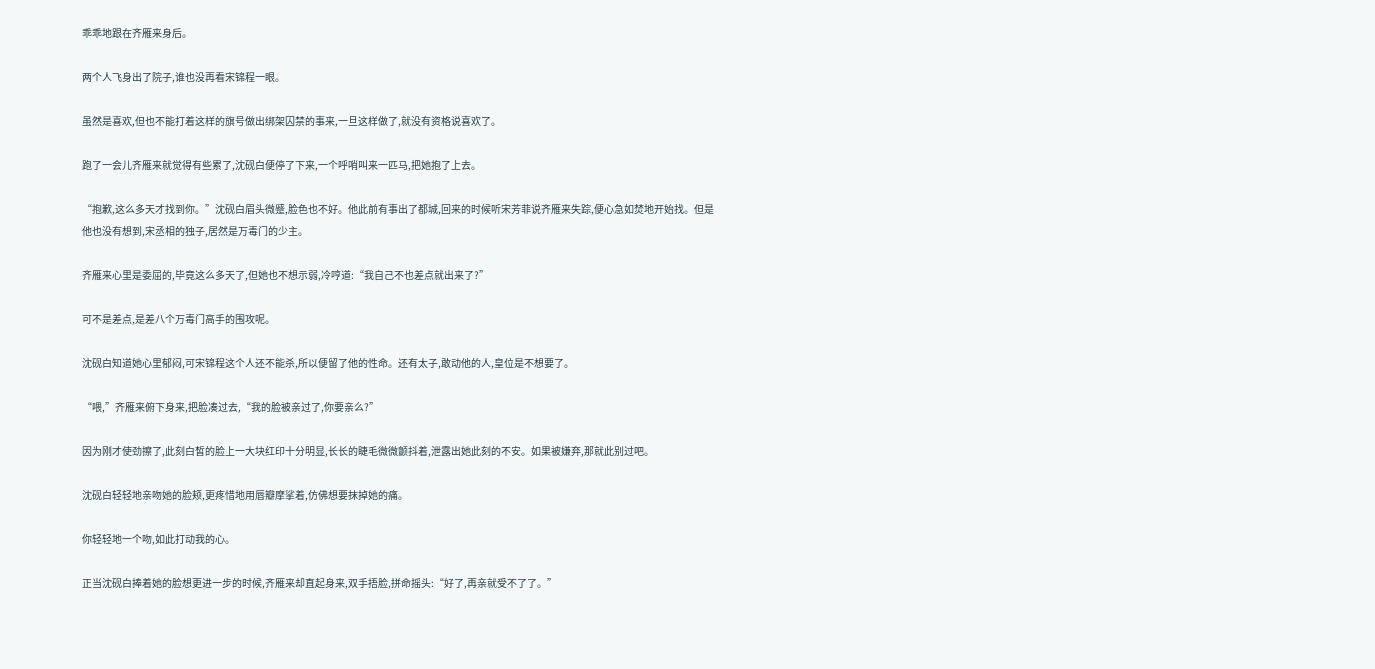乖乖地跟在齐雁来身后。

两个人飞身出了院子,谁也没再看宋锦程一眼。

虽然是喜欢,但也不能打着这样的旗号做出绑架囚禁的事来,一旦这样做了,就没有资格说喜欢了。

跑了一会儿齐雁来就觉得有些累了,沈砚白便停了下来,一个呼哨叫来一匹马,把她抱了上去。

“抱歉,这么多天才找到你。”沈砚白眉头微蹙,脸色也不好。他此前有事出了都城,回来的时候听宋芳菲说齐雁来失踪,便心急如焚地开始找。但是他也没有想到,宋丞相的独子,居然是万毒门的少主。

齐雁来心里是委屈的,毕竟这么多天了,但她也不想示弱,冷哼道:“我自己不也差点就出来了?”

可不是差点,是差八个万毒门高手的围攻呢。

沈砚白知道她心里郁闷,可宋锦程这个人还不能杀,所以便留了他的性命。还有太子,敢动他的人,皇位是不想要了。

“喂,”齐雁来俯下身来,把脸凑过去,“我的脸被亲过了,你要亲么?”

因为刚才使劲擦了,此刻白皙的脸上一大块红印十分明显,长长的睫毛微微颤抖着,泄露出她此刻的不安。如果被嫌弃,那就此别过吧。

沈砚白轻轻地亲吻她的脸颊,更疼惜地用唇瓣摩挲着,仿佛想要抹掉她的痛。

你轻轻地一个吻,如此打动我的心。

正当沈砚白捧着她的脸想更进一步的时候,齐雁来却直起身来,双手捂脸,拼命摇头:“好了,再亲就受不了了。”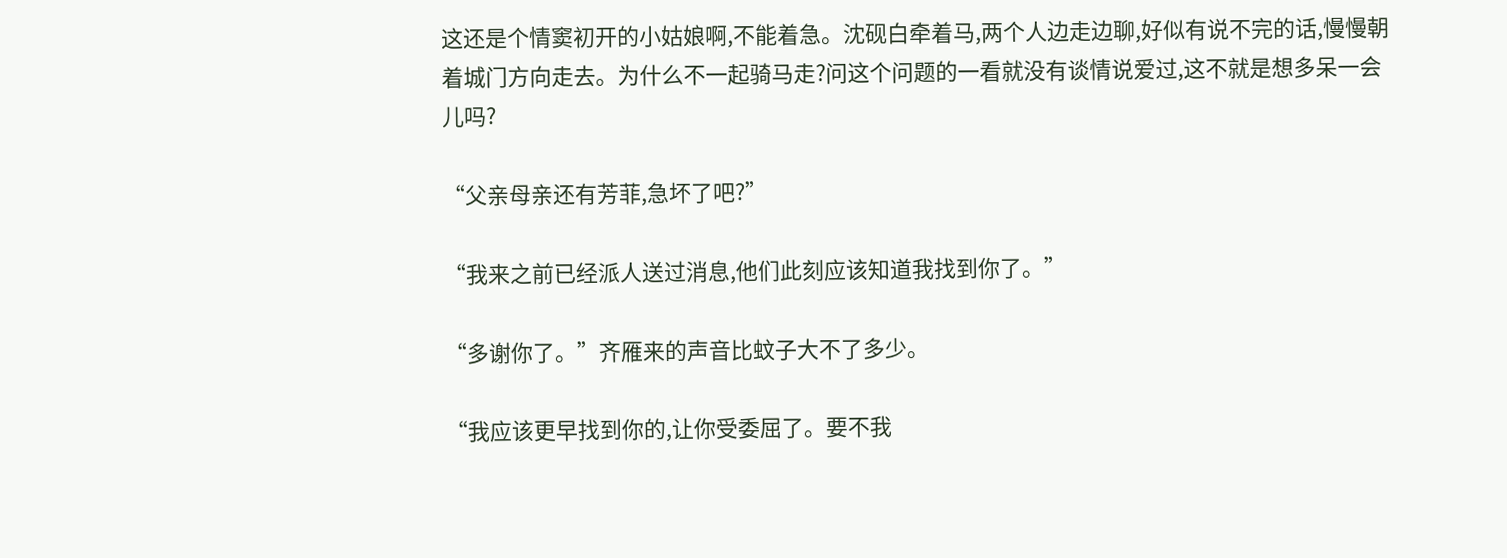这还是个情窦初开的小姑娘啊,不能着急。沈砚白牵着马,两个人边走边聊,好似有说不完的话,慢慢朝着城门方向走去。为什么不一起骑马走?问这个问题的一看就没有谈情说爱过,这不就是想多呆一会儿吗?

“父亲母亲还有芳菲,急坏了吧?”

“我来之前已经派人送过消息,他们此刻应该知道我找到你了。”

“多谢你了。”齐雁来的声音比蚊子大不了多少。

“我应该更早找到你的,让你受委屈了。要不我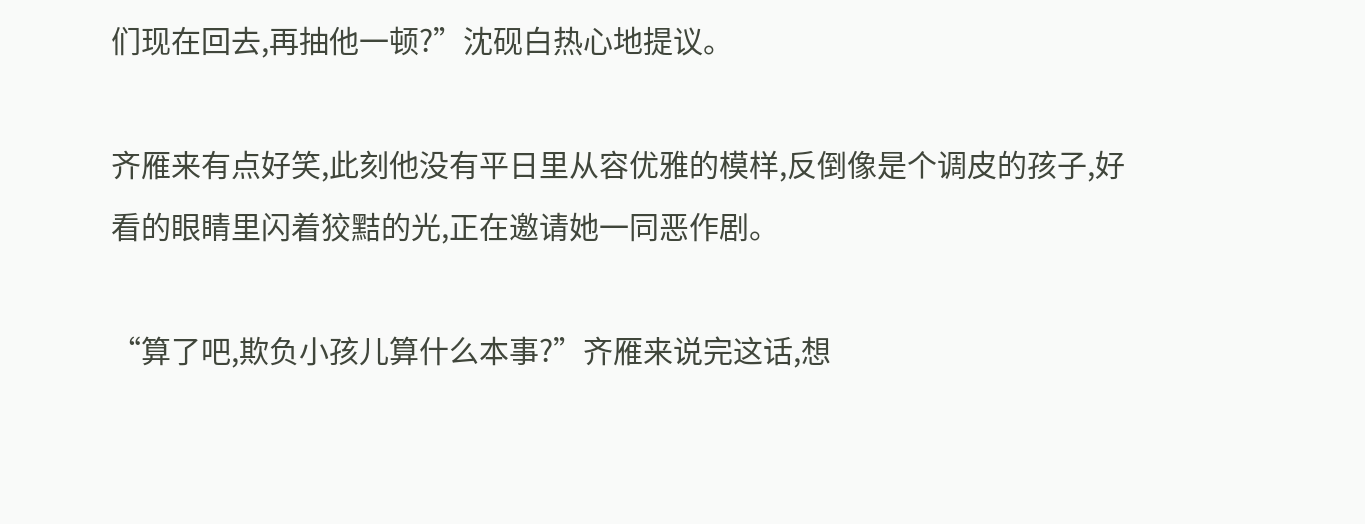们现在回去,再抽他一顿?”沈砚白热心地提议。

齐雁来有点好笑,此刻他没有平日里从容优雅的模样,反倒像是个调皮的孩子,好看的眼睛里闪着狡黠的光,正在邀请她一同恶作剧。

“算了吧,欺负小孩儿算什么本事?”齐雁来说完这话,想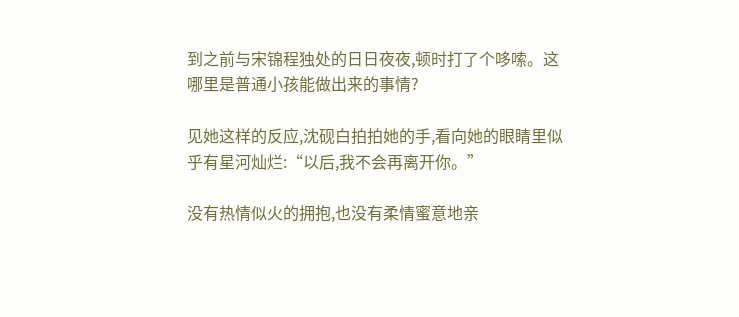到之前与宋锦程独处的日日夜夜,顿时打了个哆嗦。这哪里是普通小孩能做出来的事情?

见她这样的反应,沈砚白拍拍她的手,看向她的眼睛里似乎有星河灿烂:“以后,我不会再离开你。”

没有热情似火的拥抱,也没有柔情蜜意地亲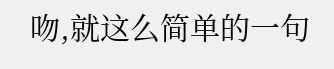吻,就这么简单的一句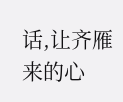话,让齐雁来的心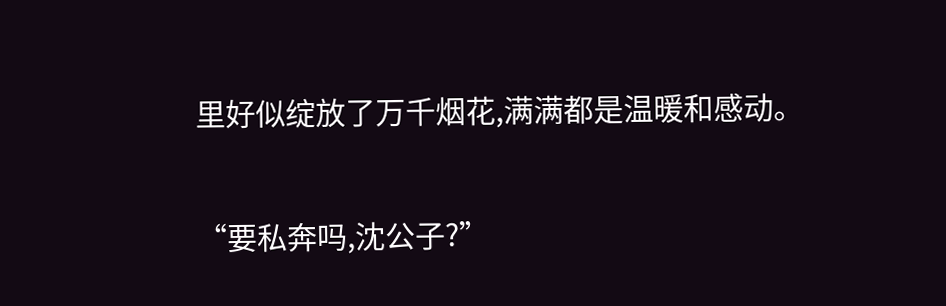里好似绽放了万千烟花,满满都是温暖和感动。

“要私奔吗,沈公子?”